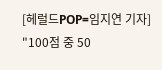[헤럴드POP=임지연 기자] "100점 중 50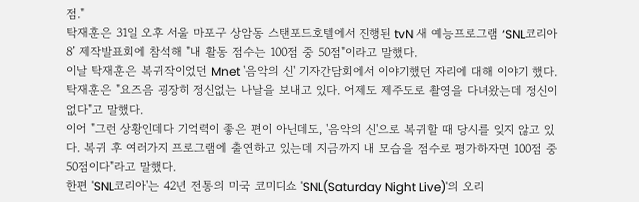점."
탁재훈은 31일 오후 서울 마포구 상암동 스탠포드호텔에서 진행된 tvN 새 예능프로그램 ‘SNL코리아 8’ 제작발표회에 참석해 "내 활동 점수는 100점 중 50점"이라고 말했다.
이날 탁재훈은 복귀작이었던 Mnet '음악의 신' 기자간담회에서 이야기했던 자리에 대해 이야기 했다. 탁재훈은 "요즈음 굉장히 정신없는 나날을 보내고 있다. 어제도 제주도로 촬영을 다녀왔는데 정신이 없다"고 말했다.
이어 "그런 상황인데다 기억력이 좋은 편이 아닌데도, '음악의 신'으로 복귀할 때 당시를 잊지 않고 있다. 복귀 후 여러가지 프로그램에 출연하고 있는데 지금까지 내 모습을 점수로 평가하자면 100점 중 50점이다"라고 말했다.
한편 'SNL코리아'는 42년 전통의 미국 코미디쇼 'SNL(Saturday Night Live)'의 오리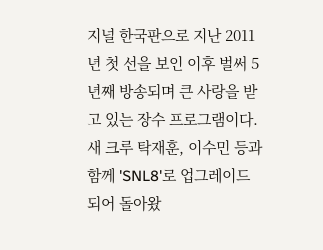지널 한국판으로 지난 2011년 첫 선을 보인 이후 벌써 5년째 방송되며 큰 사랑을 받고 있는 장수 프로그램이다. 새 크루 탁재훈, 이수민 등과 함께 'SNL8'로 업그레이드되어 돌아왔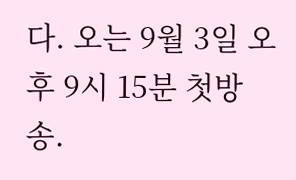다. 오는 9월 3일 오후 9시 15분 첫방송.